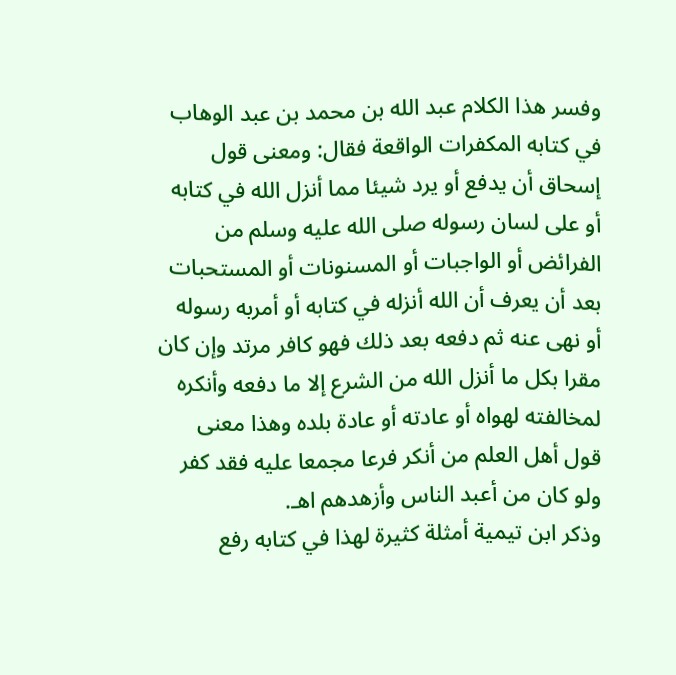وفسر هذا الكلام عبد الله بن محمد بن عبد الوهاب في كتابه المكفرات الواقعة فقال: ومعنى قول إسحاق أن يدفع أو يرد شيئا مما أنزل الله في كتابه أو على لسان رسوله صلى الله عليه وسلم من الفرائض أو الواجبات أو المسنونات أو المستحبات بعد أن يعرف أن الله أنزله في كتابه أو أمربه رسوله أو نهى عنه ثم دفعه بعد ذلك فهو كافر مرتد وإن كان مقرا بكل ما أنزل الله من الشرع إلا ما دفعه وأنكره لمخالفته لهواه أو عادته أو عادة بلده وهذا معنى قول أهل العلم من أنكر فرعا مجمعا عليه فقد كفر ولو كان من أعبد الناس وأزهدهم اهـ.
وذكر ابن تيمية أمثلة كثيرة لهذا في كتابه رفع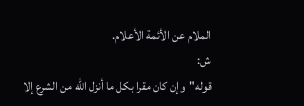الملام عن الأئمة الأعلام.
ش:
قوله"وإن كان مقرا بكل ما أنزل الله من الشرع إلا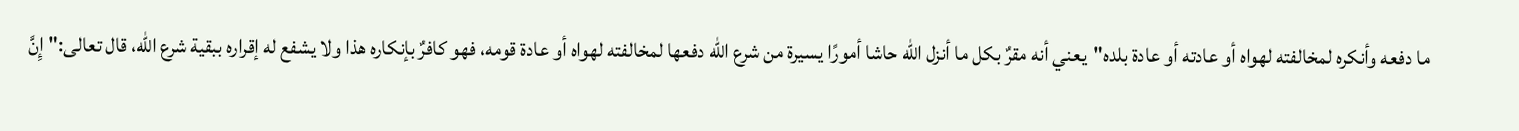ما دفعه وأنكره لمخالفته لهواه أو عادته أو عادة بلده"يعني أنه مقرٌ بكل ما أنزل الله حاشا أمورًا يسيرة من شرع الله دفعها لمخالفته لهواه أو عادة قومه، فهو كافرٌ بإنكاره هذا ولا يشفع له إقراره ببقية شرع الله، قال تعالى:"إِنَّ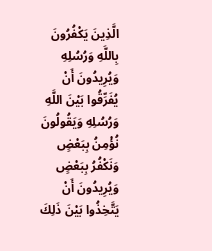الَّذِينَ يَكْفُرُونَ بِاللَّهِ وَرُسُلِهِ وَيُرِيدُونَ أَنْ يُفَرِّقُوا بَيْنَ اللَّهِ وَرُسُلِهِ وَيَقُولُونَ نُؤْمِنُ بِبَعْضٍ وَنَكْفُرُ بِبَعْضٍ وَيُرِيدُونَ أَنْ يَتَّخِذُوا بَيْنَ ذَلِكَ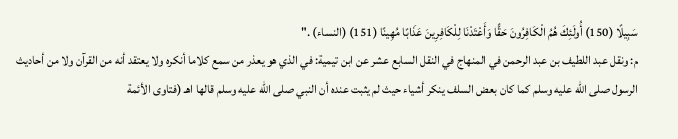سَبِيلًا (150) أُولَئِكَ هُمُ الْكَافِرُونَ حَقًّا وَأَعْتَدْنَا لِلْكَافِرِينَ عَذَابًا مُهِينًا (151) (النساء) ."
م: ونقل عبد اللطيف بن عبد الرحمن في المنهاج في النقل السابع عشر عن ابن تيمية: في الذي هو يعذر من سمع كلاما أنكره ولا يعتقد أنه من القرآن ولا من أحاديث الرسول صلى الله عليه وسلم كما كان بعض السلف ينكر أشياء حيث لم يثبت عنده أن النبي صلى الله عليه وسلم قالها اهـ (فتاوى الأئمة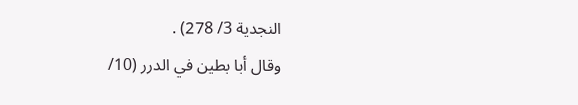النجدية 3/ 278) .
وقال أبا بطين في الدرر (10/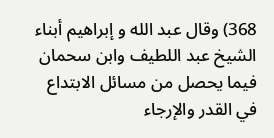368) وقال عبد الله و إبراهيم أبناء الشيخ عبد اللطيف وابن سحمان فيما يحصل من مسائل الابتداع في القدر والإرجاء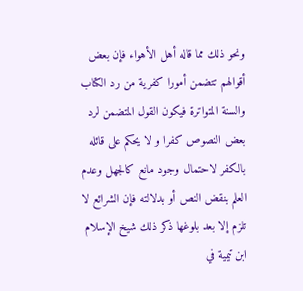ونحو ذلك مما قاله أهل الأهواء فإن بعض أقوالهم تتضمن أمورا كفرية من رد الكتاب والسنة المتواترة فيكون القول المتضمن لرد بعض النصوص كفرا و لا يحكم على قائله بالكفر لاحتمال وجود مانع كالجهل وعدم العلم بنقض النص أو بدلالته فإن الشرائع لا تلزم إلا بعد بلوغها ذكر ذلك شيخ الإسلام ابن تيمية في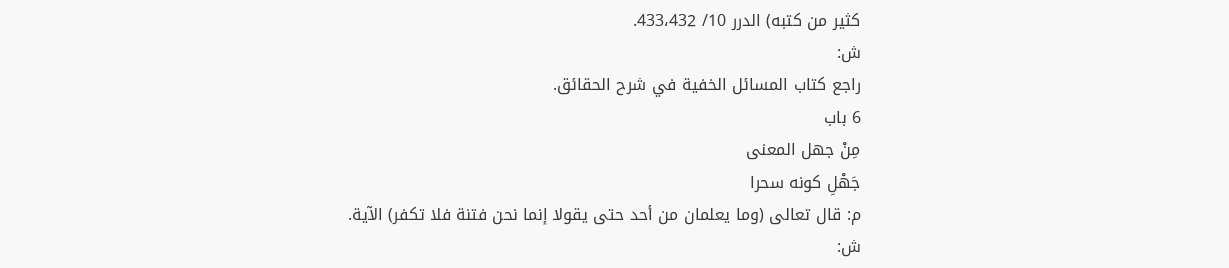كثير من كتبه) الدرر 10/ 433،432.
ش:
راجع كتاب المسائل الخفية في شرح الحقائق.
6 باب
مِنْ جهل المعنى
جَهْلِ كونه سحرا
م: قال تعالى (وما يعلمان من أحد حتى يقولا إنما نحن فتنة فلا تكفر) الآية.
ش: